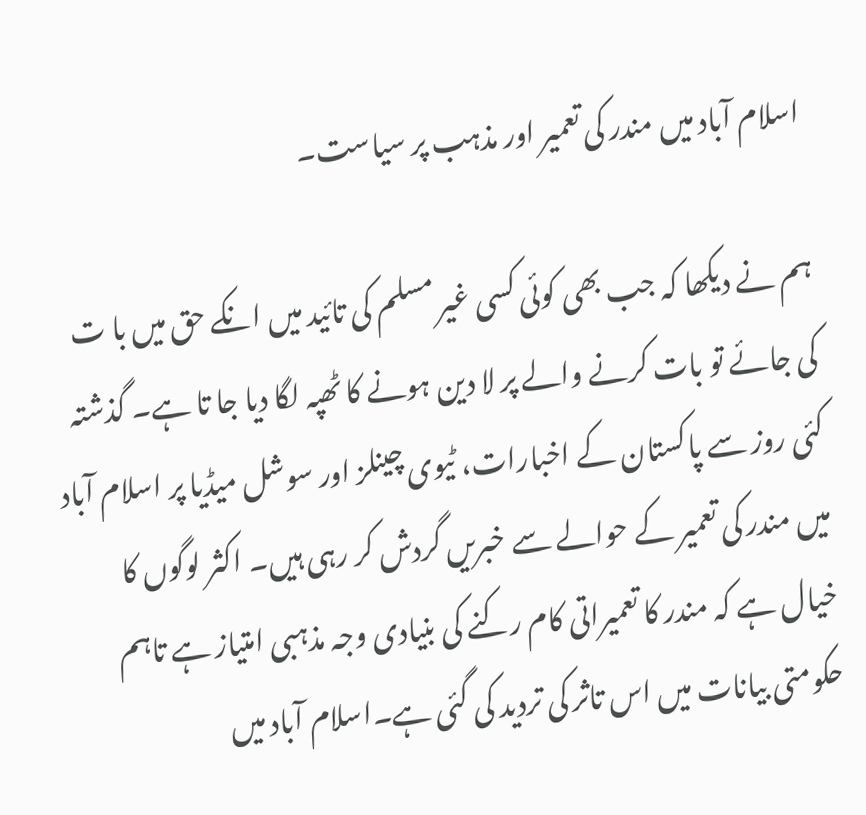اسلام آباد میں مندر کی تعمیر اور مذہب پر سیاست۔

ہم نے دیکھا کہ جب بھی کوئی کسی غیر مسلم کی تائید میں انکے حق میں با ت کی جائے تو بات کرنے والے پر لا دین ہونے کا ٹھپہ لگا دیا جا تا ہے۔ گذشتہ کئی روز سے پاکستان کے اخبارات، ٹیوی چینلز اور سوشل میڈیا پر اسلام آباد میں مندر کی تعمیر کے حوالے سے خبریں گردش کر رہی ہیں۔ اکثر لوگوں کا خیال ہے کہ مندر کا تعمیراتی کام رکنے کی بنیادی وجہ مذہبی امتیاز ہے تاہم حکومتی بیانات میں اس تاثر کی تردید کی گئی ہے۔اسلام آباد میں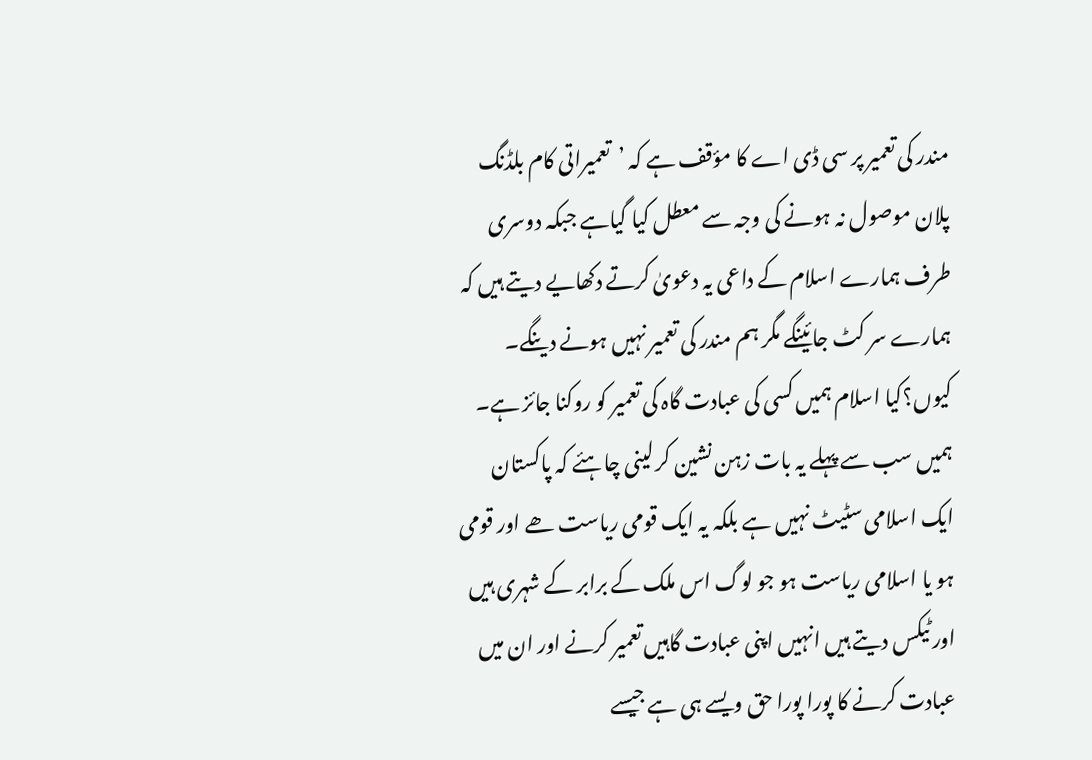مندر کی تعمیر پر سی ڈی اے کا مؤقف ہے کہ ’تعمیراتی کام بلڈنگ پلان موصول نہ ہونے کی وجہ سے معطل کیا گیاہے جبکہ دوسری طرف ہمارے اسلام کے داعی یہ دعویٰ کرتے دکھایے دیتے ہیں کہ ہمارے سر کٹ جائینگے مگر ہم مندر کی تعمیر نہیں ہونے دینگے۔ کیوں؟کیا اسلام ہمیں کسی کی عبادت گاہ کی تعمیر کو روکنا جائز ہے۔ ہمیں سب سے پہلے یہ بات زہن نشین کر لینی چاہئے کہ پاکستان ایک اسلامی سٹیٹ نہیں ہے بلکہ یہ ایک قومی ریاست ھے اور قومی ہو یا اسلامی ریاست ہو جو لوگ اس ملک کے برابر کے شہری ہیں اور ٹیکس دیتے ہیں انہیں اپنی عبادت گاہیں تعمیر کرنے اور ان میں عبادت کرنے کا پورا پورا حق ویسے ہی ہے جیسے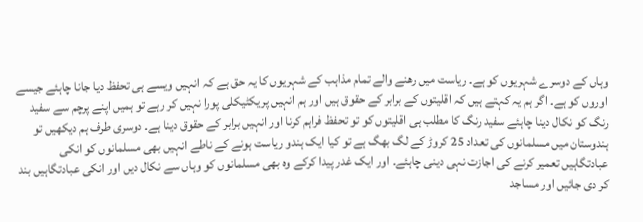وہاں کے دوسرے شہریوں کو ہے۔ ریاست میں رھنے والے تمام مذاہب کے شہریوں کا یہ حق ہے کہ انہیں ویسے ہی تحفظ دیا جانا چاہئے جیسے اوروں کو ہے۔ اگر ہم یہ کہتے ہیں کہ اقلیتوں کے برابر کے حقوق ہیں اور ہم انہیں پریکٹیکلی پورا نہیں کر رہے تو ہمیں اپنے پرچم سے سفید رنگ کو نکال دینا چاہئے سفید رنگ کا مطلب ہی اقلیتوں کو تو تحفظ فراہم کرنا اور انہیں برابر کے حقوق دینا ہے۔ دوسری طرف ہم دیکھیں تو ہندوستان میں مسلمانوں کی تعداد 25 کروڑ کے لگ بھگ ہے تو کیا ایک ہندو ریاست ہونے کے ناطے انہیں بھی مسلمانوں کو انکی عبادتگاہیں تعمیر کرنے کی اجازت نہی دینی چاہئے۔ اور ایک غدر پیدا کرکے وہ بھی مسلمانوں کو وہاں سے نکال دیں اور انکی عبادتگاہیں بند کر دی جائیں اور مساجد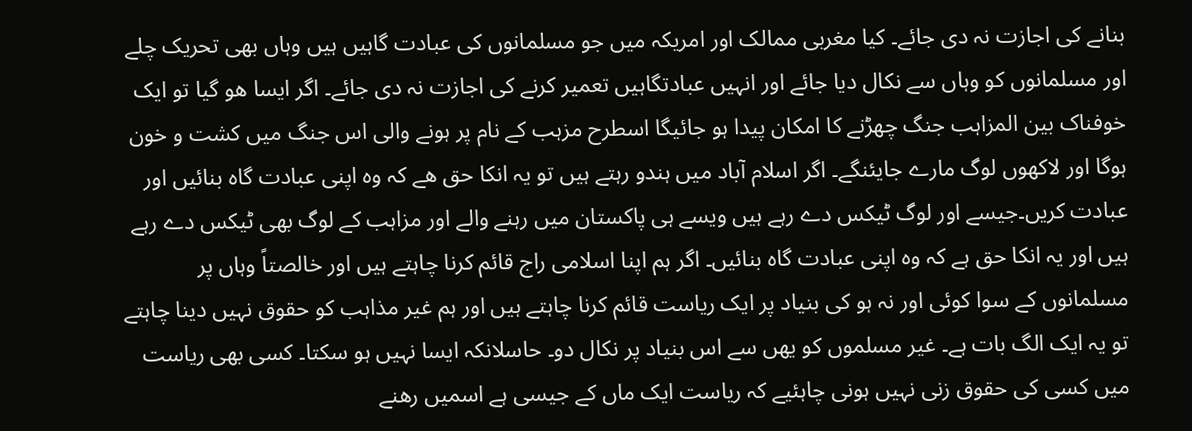بنانے کی اجازت نہ دی جائے۔ کیا مغربی ممالک اور امریکہ میں جو مسلمانوں کی عبادت گاہیں ہیں وہاں بھی تحریک چلے اور مسلمانوں کو وہاں سے نکال دیا جائے اور انہیں عبادتگاہیں تعمیر کرنے کی اجازت نہ دی جائے۔ اگر ایسا ھو گیا تو ایک خوفناک بین المزاہب جنگ چھڑنے کا امکان پیدا ہو جائیگا اسطرح مزہب کے نام پر ہونے والی اس جنگ میں کشت و خون ہوگا اور لاکھوں لوگ مارے جایئنگے۔ اگر اسلام آباد میں ہندو رہتے ہیں تو یہ انکا حق ھے کہ وہ اپنی عبادت گاہ بنائیں اور عبادت کریں۔جیسے اور لوگ ٹیکس دے رہے ہیں ویسے ہی پاکستان میں رہنے والے اور مزاہب کے لوگ بھی ٹیکس دے رہے ہیں اور یہ انکا حق ہے کہ وہ اپنی عبادت گاہ بنائیں۔ اگر ہم اپنا اسلامی راج قائم کرنا چاہتے ہیں اور خالصتاً وہاں پر مسلمانوں کے سوا کوئی اور نہ ہو کی بنیاد پر ایک ریاست قائم کرنا چاہتے ہیں اور ہم غیر مذاہب کو حقوق نہیں دینا چاہتے تو یہ ایک الگ بات ہے۔ غیر مسلموں کو یھں سے اس بنیاد پر نکال دو۔ حاسلانکہ ایسا نہیں ہو سکتا۔ کسی بھی ریاست میں کسی کی حقوق زنی نہیں ہونی چاہئیے کہ ریاست ایک ماں کے جیسی ہے اسمیں رھنے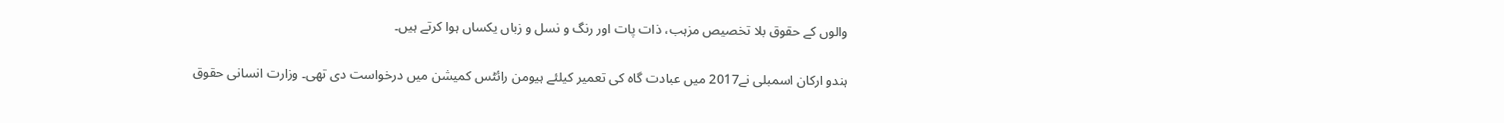والوں کے حقوق بلا تخصیص مزہب، ذات پات اور رنگ و نسل و زباں یکساں ہوا کرتے ہیں۔

ہندو ارکان اسمبلی نے2017 میں عبادت گاہ کی تعمیر کیلئے ہیومن رائٹس کمیشن میں درخواست دی تھی۔ وزارت انسانی حقوق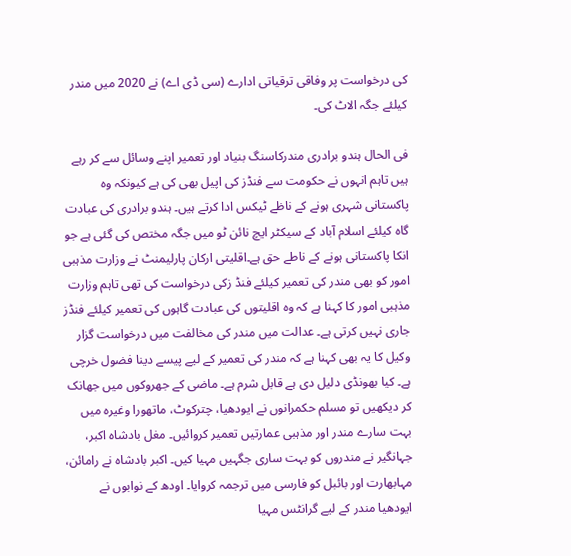کی درخواست پر وفاقی ترقیاتی ادارے (سی ڈی اے) نے 2020 میں مندر کیلئے جگہ الاٹ کی۔

فی الحال ہندو برادری مندرکاسنگ بنیاد اور تعمیر اپنے وسائل سے کر رہے ہیں تاہم انہوں نے حکومت سے فنڈز کی اپیل بھی کی ہے کیونکہ وہ پاکستانی شہری ہونے کے ناظے ٹیکس ادا کرتے ہیں۔ ہندو برادری کی عبادت گاہ کیلئے اسلام آباد کے سیکٹر ایچ نائن ٹو میں جگہ مختص کی گئی ہے جو انکا پاکستانی ہونے کے ناطے حق ہے۔اقلیتی ارکان پارلیمنٹ نے وزارت مذہبی امور کو بھی مندر کی تعمیر کیلئے فنڈ زکی درخواست کی تھی تاہم وزارت مذہبی امور کا کہنا ہے کہ وہ اقلیتوں کی عبادت گاہوں کی تعمیر کیلئے فنڈز جاری نہیں کرتی ہے۔ عدالت میں مندر کی مخالفت میں درخواست گزار وکیل کا یہ بھی کہنا ہے کہ مندر کی تعمیر کے لیے پیسے دینا فضول خرچی ہے۔ کیا بھونڈی دلیل دی ہے قابل شرم ہے۔ ماضی کے جھروکوں میں جھانک کر دیکھیں تو مسلم حکمرانوں نے ایودھیا، چترکوٹ، ماتھورا وغیرہ میں بہت سارے مندر اور مذہبی عمارتیں تعمیر کروائیں۔ مغل بادشاہ اکبر، جہانگیر نے مندروں کو بہت ساری جگہیں مہیا کیں۔ اکبر بادشاہ نے رامائن، مہابھارت اور بائبل کو فارسی میں ترجمہ کروایا۔ اودھ کے نوابوں نے ایودھیا مندر کے لیے گرانٹس مہیا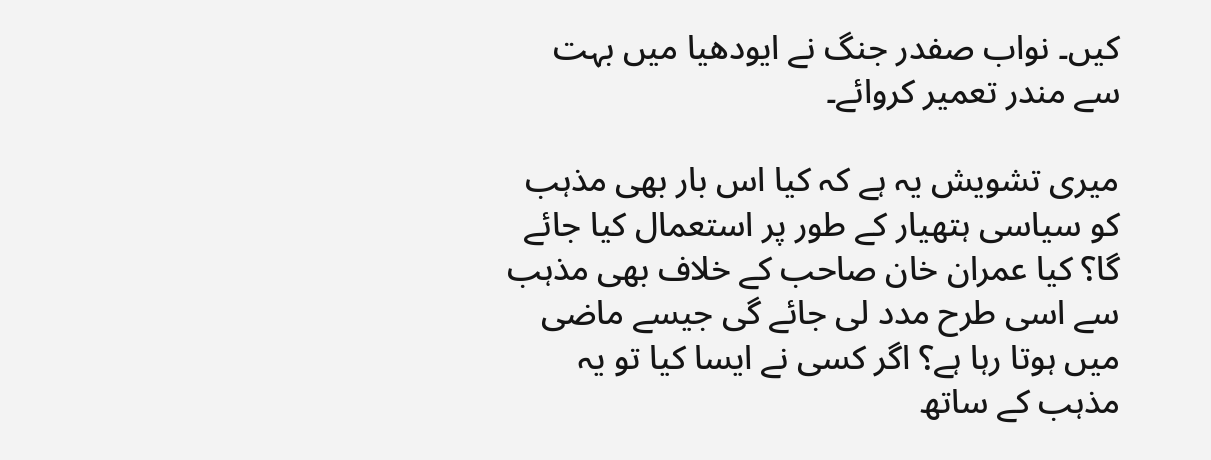کیں۔ نواب صفدر جنگ نے ایودھیا میں بہت سے مندر تعمیر کروائے۔

میری تشویش یہ ہے کہ کیا اس بار بھی مذہب کو سیاسی ہتھیار کے طور پر استعمال کیا جائے گا؟ کیا عمران خان صاحب کے خلاف بھی مذہب سے اسی طرح مدد لی جائے گی جیسے ماضی میں ہوتا رہا ہے؟ اگر کسی نے ایسا کیا تو یہ مذہب کے ساتھ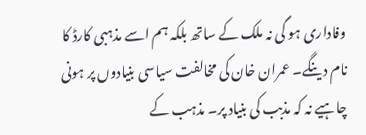وفاداری ہو گی نہ ملک کے ساتھ بلکہ ہم اسے مذہبی کارڈ کا نام دینگے۔ عمران خان کی مخالفت سیاسی بنیادوں پر ہونی چاہیے نہ کہ مذبب کی بنیاد پر۔ مذہب کے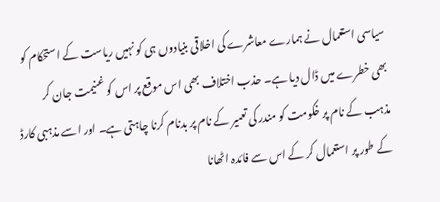سیاسی استعمال نے ہمارے معاشرے کی اخلاقی بنیادوں ہی کو نہیں ریاست کے استحکام کو بھی خطرے میں ڈال دیا ہے۔ حذب اختلاف بھی اس موقع پر اس کو غنیمت جان کر مذہب کے نام پر خکومت کو مندر کی تعمیر کے نام پر بدنام کرنا چاہتی ہے۔ اور اسے مذہبی کارڈ کے طور پر استعمال کر کے اس سے فائدہ اٹھانا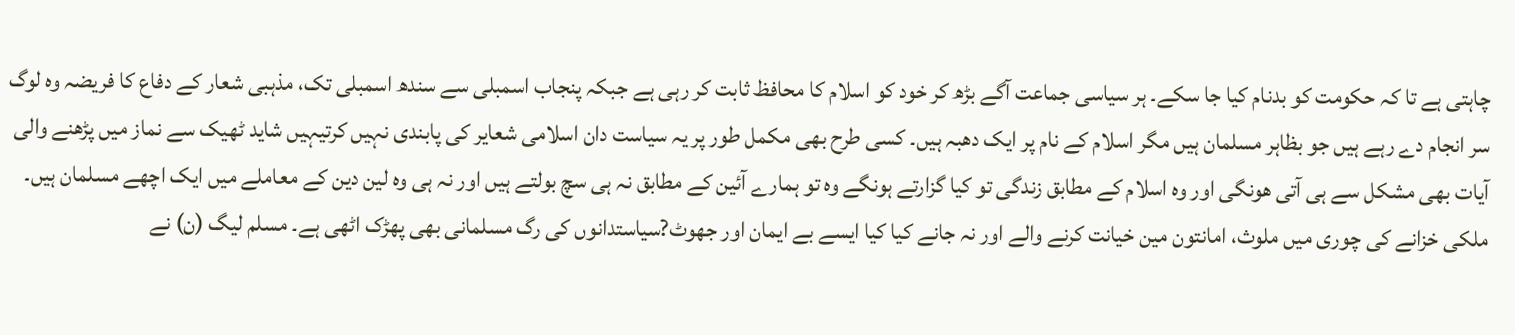چاہتی ہے تا کہ حکومت کو بدنام کیا جا سکے۔ ہر سیاسی جماعت آگے بڑھ کر خود کو اسلام کا محافظ ثابت کر رہی ہے جبکہ پنجاب اسمبلی سے سندھ اسمبلی تک، مذہبی شعار کے دفاع کا فریضہ وہ لوگ سر انجام دے رہے ہیں جو بظاہر مسلمان ہیں مگر اسلام کے نام پر ایک دھبہ ہیں۔ کسی طرح بھی مکمل طور پر یہ سیاست دان اسلامی شعایر کی پابندی نہیں کرتیہیں شاید ٹھیک سے نماز میں پڑھنے والی آیات بھی مشکل سے ہی آتی ھونگی اور وہ اسلام کے مطابق زندگی تو کیا گزارتے ہونگے وہ تو ہمارے آئین کے مطابق نہ ہی سچ بولتے ہیں اور نہ ہی وہ لین دین کے معاملے میں ایک اچھے مسلمان ہیں۔ ملکی خزانے کی چوری میں ملوث، امانتون مین خیانت کرنے والے اور نہ جانے کیا کیا ایسے بے ایمان اور جھوٹ?سیاستدانوں کی رگ مسلمانی بھی پھڑک اٹھی ہے۔ مسلم لیگ (ن) نے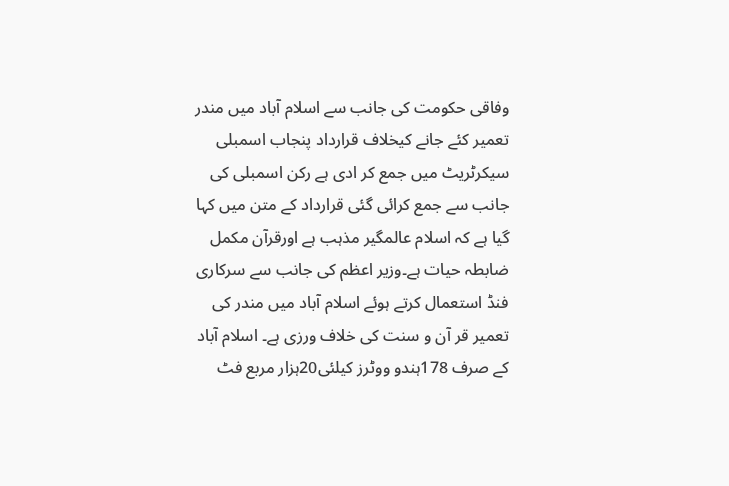وفاقی حکومت کی جانب سے اسلام آباد میں مندر تعمیر کئے جانے کیخلاف قرارداد پنجاب اسمبلی سیکرٹریٹ میں جمع کر ادی ہے رکن اسمبلی کی جانب سے جمع کرائی گئی قرارداد کے متن میں کہا گیا ہے کہ اسلام عالمگیر مذہب ہے اورقرآن مکمل ضابطہ حیات ہے۔وزیر اعظم کی جانب سے سرکاری فنڈ استعمال کرتے ہوئے اسلام آباد میں مندر کی تعمیر قر آن و سنت کی خلاف ورزی ہے۔ اسلام آباد کے صرف 178ہندو ووٹرز کیلئی20ہزار مربع فٹ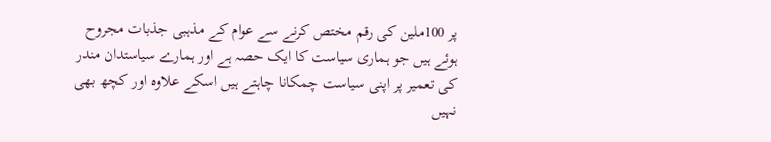پر 100ملین کی رقم مختص کرنے سے عوام کے مذہبی جذبات مجروح ہوئے ہیں جو ہماری سیاست کا ایک حصہ ہے اور ہمارے سیاستدان مندر کی تعمیر پر اپنی سیاست چمکانا چاہتے ہیں اسکے علاوہ اور کچھ بھی نہیں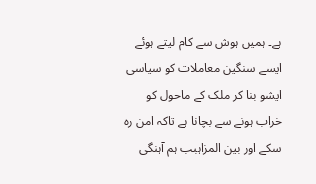ہے۔ ہمیں ہوش سے کام لیتے ہوئے ایسے سنگین معاملات کو سیاسی ایشو بنا کر ملک کے ماحول کو خراب ہونے سے بچانا ہے تاکہ امن رہ سکے اور بین المزاہبب ہم آہنگی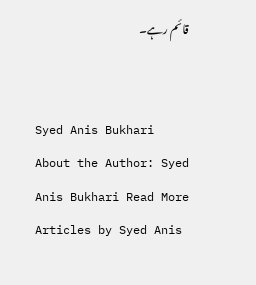قائم رہے۔


Syed Anis Bukhari
About the Author: Syed Anis Bukhari Read More Articles by Syed Anis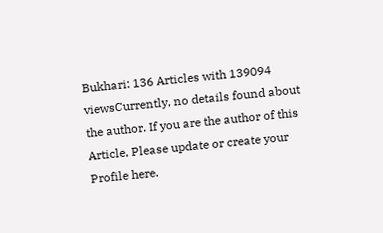Bukhari: 136 Articles with 139094 viewsCurrently, no details found about the author. If you are the author of this Article, Please update or create your Profile here.